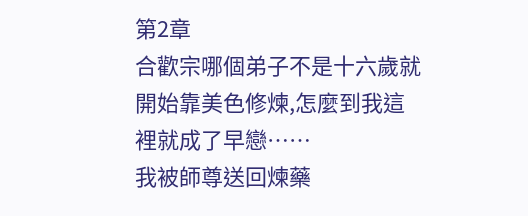第2章
合歡宗哪個弟子不是十六歲就開始靠美色修煉,怎麼到我這裡就成了早戀……
我被師尊送回煉藥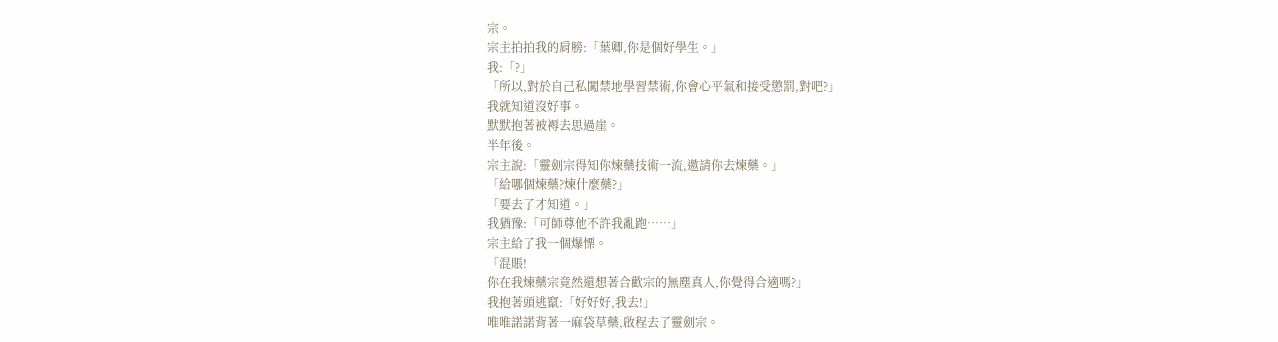宗。
宗主拍拍我的肩膀:「葉卿,你是個好學生。」
我:「?」
「所以,對於自己私闖禁地學習禁術,你會心平氣和接受懲罰,對吧?」
我就知道沒好事。
默默抱著被褥去思過崖。
半年後。
宗主說:「靈劍宗得知你煉藥技術一流,邀請你去煉藥。」
「給哪個煉藥?煉什麼藥?」
「要去了才知道。」
我猶豫:「可師尊他不許我亂跑……」
宗主給了我一個爆慄。
「混賬!
你在我煉藥宗竟然還想著合歡宗的無塵真人,你覺得合適嗎?」
我抱著頭逃竄:「好好好,我去!」
唯唯諾諾背著一麻袋草藥,啟程去了靈劍宗。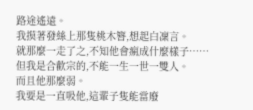路途遙遠。
我摸著發絲上那隻桃木簪,想起白凜言。
就那麼一走了之,不知他會瘋成什麼樣子……
但我是合歡宗的,不能一生一世一雙人。
而且他那麼弱。
我要是一直吸他,這輩子隻能當廢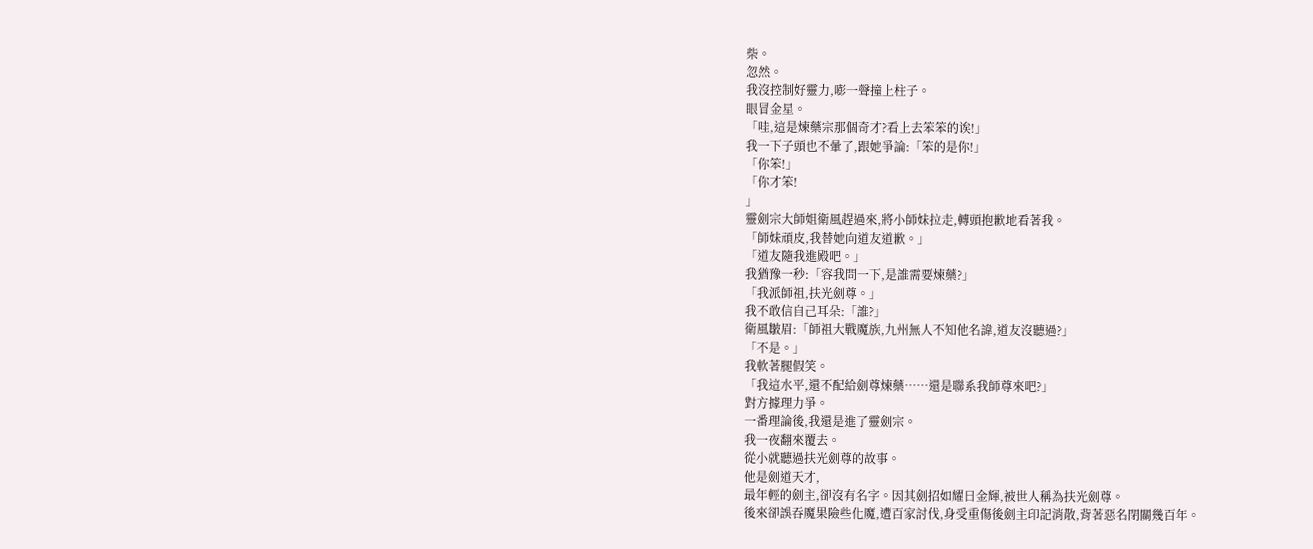柴。
忽然。
我沒控制好靈力,嘭一聲撞上柱子。
眼冒金星。
「哇,這是煉藥宗那個奇才?看上去笨笨的诶!」
我一下子頭也不暈了,跟她爭論:「笨的是你!」
「你笨!」
「你才笨!
」
靈劍宗大師姐衛風趕過來,將小師妹拉走,轉頭抱歉地看著我。
「師妹頑皮,我替她向道友道歉。」
「道友隨我進殿吧。」
我猶豫一秒:「容我問一下,是誰需要煉藥?」
「我派師祖,扶光劍尊。」
我不敢信自己耳朵:「誰?」
衛風皺眉:「師祖大戰魔族,九州無人不知他名諱,道友沒聽過?」
「不是。」
我軟著腿假笑。
「我這水平,還不配給劍尊煉藥……還是聯系我師尊來吧?」
對方據理力爭。
一番理論後,我還是進了靈劍宗。
我一夜翻來覆去。
從小就聽過扶光劍尊的故事。
他是劍道天才,
最年輕的劍主,卻沒有名字。因其劍招如耀日金輝,被世人稱為扶光劍尊。
後來卻誤吞魔果險些化魔,遭百家討伐,身受重傷後劍主印記消散,背著惡名閉關幾百年。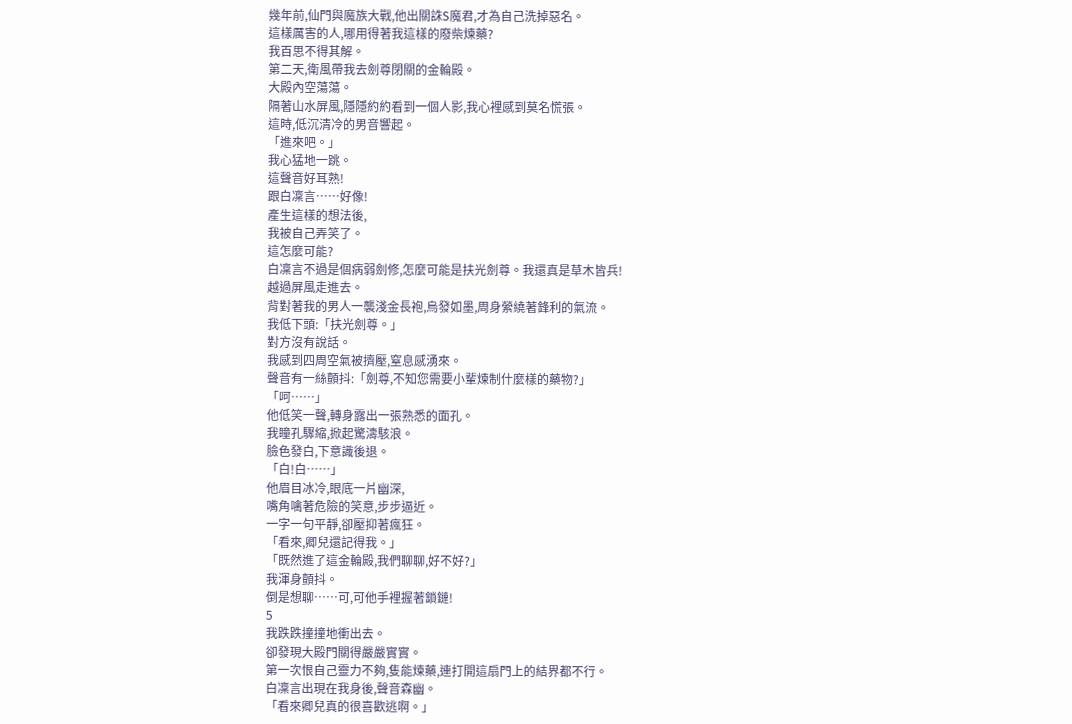幾年前,仙門與魔族大戰,他出關誅S魔君,才為自己洗掉惡名。
這樣厲害的人,哪用得著我這樣的廢柴煉藥?
我百思不得其解。
第二天,衛風帶我去劍尊閉關的金輪殿。
大殿內空蕩蕩。
隔著山水屏風,隱隱約約看到一個人影,我心裡感到莫名慌張。
這時,低沉清冷的男音響起。
「進來吧。」
我心猛地一跳。
這聲音好耳熟!
跟白凜言……好像!
產生這樣的想法後,
我被自己弄笑了。
這怎麼可能?
白凜言不過是個病弱劍修,怎麼可能是扶光劍尊。我還真是草木皆兵!
越過屏風走進去。
背對著我的男人一襲淺金長袍,烏發如墨,周身縈繞著鋒利的氣流。
我低下頭:「扶光劍尊。」
對方沒有說話。
我感到四周空氣被擠壓,窒息感湧來。
聲音有一絲顫抖:「劍尊,不知您需要小輩煉制什麼樣的藥物?」
「呵……」
他低笑一聲,轉身露出一張熟悉的面孔。
我瞳孔驟縮,掀起驚濤駭浪。
臉色發白,下意識後退。
「白!白……」
他眉目冰冷,眼底一片幽深,
嘴角噙著危險的笑意,步步逼近。
一字一句平靜,卻壓抑著瘋狂。
「看來,卿兒還記得我。」
「既然進了這金輪殿,我們聊聊,好不好?」
我渾身顫抖。
倒是想聊……可,可他手裡握著鎖鏈!
5
我跌跌撞撞地衝出去。
卻發現大殿門關得嚴嚴實實。
第一次恨自己靈力不夠,隻能煉藥,連打開這扇門上的結界都不行。
白凜言出現在我身後,聲音森幽。
「看來卿兒真的很喜歡逃啊。」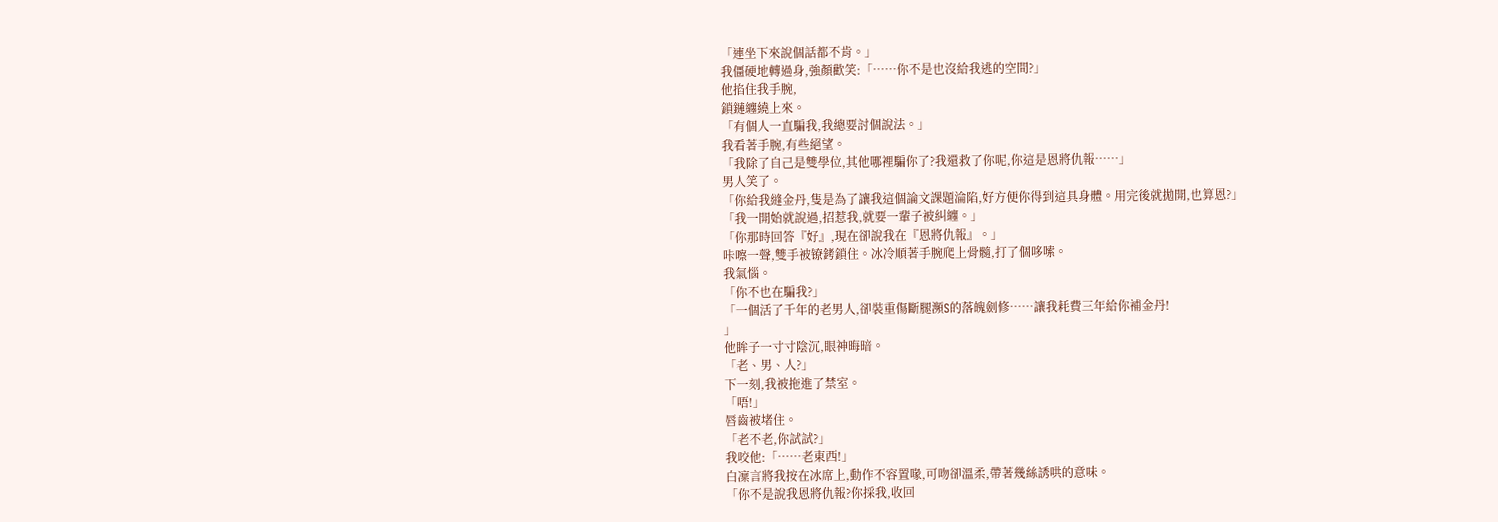「連坐下來說個話都不肯。」
我僵硬地轉過身,強顏歡笑:「……你不是也沒給我逃的空間?」
他掐住我手腕,
鎖鏈纏繞上來。
「有個人一直騙我,我總要討個說法。」
我看著手腕,有些絕望。
「我除了自己是雙學位,其他哪裡騙你了?我還救了你呢,你這是恩將仇報……」
男人笑了。
「你給我縫金丹,隻是為了讓我這個論文課題淪陷,好方便你得到這具身體。用完後就拋開,也算恩?」
「我一開始就說過,招惹我,就要一輩子被糾纏。」
「你那時回答『好』,現在卻說我在『恩將仇報』。」
咔嚓一聲,雙手被镣銬鎖住。冰冷順著手腕爬上骨髓,打了個哆嗦。
我氣惱。
「你不也在騙我?」
「一個活了千年的老男人,卻裝重傷斷腿瀕S的落魄劍修……讓我耗費三年給你補金丹!
」
他眸子一寸寸陰沉,眼神晦暗。
「老、男、人?」
下一刻,我被拖進了禁室。
「唔!」
唇齒被堵住。
「老不老,你試試?」
我咬他:「……老東西!」
白凜言將我按在冰席上,動作不容置喙,可吻卻溫柔,帶著幾絲誘哄的意味。
「你不是說我恩將仇報?你採我,收回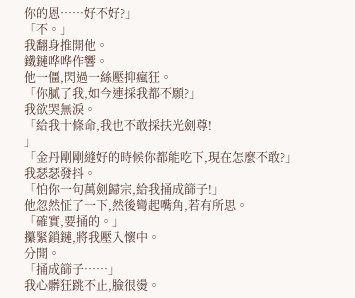你的恩……好不好?」
「不。」
我翻身推開他。
鐵鏈哗哗作響。
他一僵,閃過一絲壓抑瘋狂。
「你膩了我,如今連採我都不願?」
我欲哭無淚。
「給我十條命,我也不敢採扶光劍尊!
」
「金丹剛剛縫好的時候你都能吃下,現在怎麼不敢?」
我瑟瑟發抖。
「怕你一句萬劍歸宗,給我捅成篩子!」
他忽然怔了一下,然後彎起嘴角,若有所思。
「確實,要捅的。」
攥緊鎖鏈,將我壓入懷中。
分開。
「捅成篩子……」
我心髒狂跳不止,臉很燙。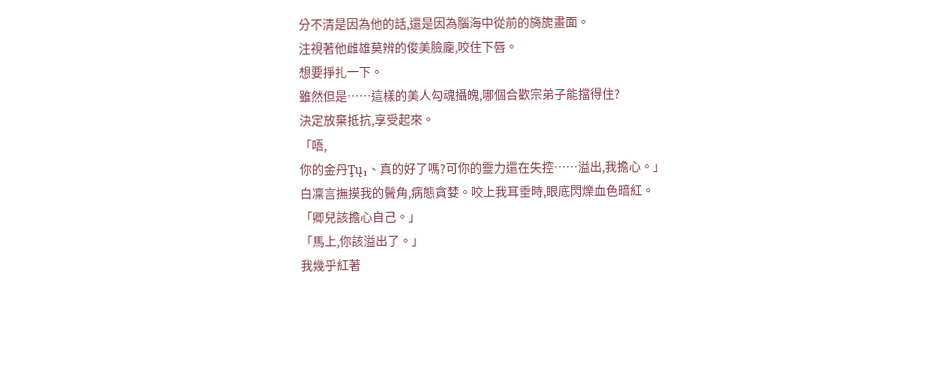分不清是因為他的話,還是因為腦海中從前的旖旎畫面。
注視著他雌雄莫辨的俊美臉龐,咬住下唇。
想要掙扎一下。
雖然但是……這樣的美人勾魂攝魄,哪個合歡宗弟子能擋得住?
決定放棄抵抗,享受起來。
「唔,
你的金丹Ţų₁、真的好了嗎?可你的靈力還在失控……溢出,我擔心。」
白凜言撫摸我的鬢角,病態貪婪。咬上我耳垂時,眼底閃爍血色暗紅。
「卿兒該擔心自己。」
「馬上,你該溢出了。」
我幾乎紅著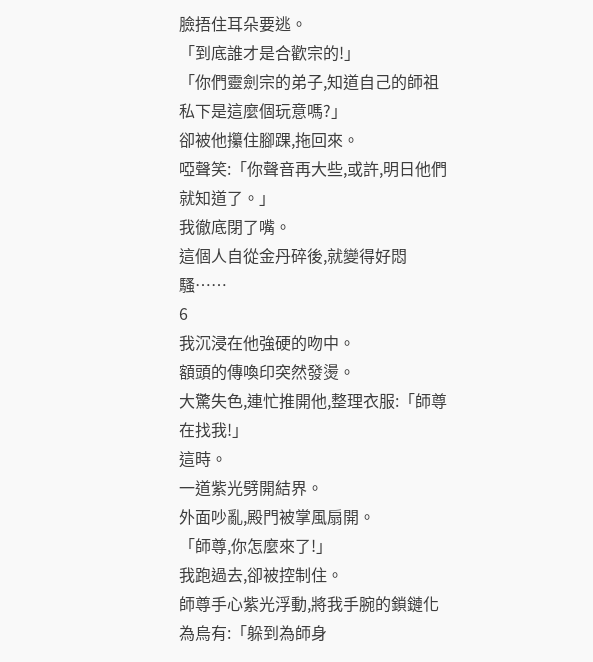臉捂住耳朵要逃。
「到底誰才是合歡宗的!」
「你們靈劍宗的弟子,知道自己的師祖私下是這麼個玩意嗎?」
卻被他攥住腳踝,拖回來。
啞聲笑:「你聲音再大些,或許,明日他們就知道了。」
我徹底閉了嘴。
這個人自從金丹碎後,就變得好悶騷……
6
我沉浸在他強硬的吻中。
額頭的傳喚印突然發燙。
大驚失色,連忙推開他,整理衣服:「師尊在找我!」
這時。
一道紫光劈開結界。
外面吵亂,殿門被掌風扇開。
「師尊,你怎麼來了!」
我跑過去,卻被控制住。
師尊手心紫光浮動,將我手腕的鎖鏈化為烏有:「躲到為師身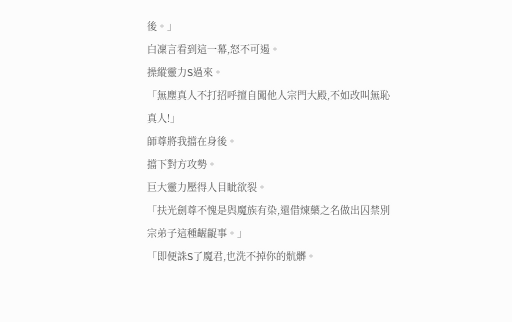後。」
白凜言看到這一幕,怒不可遏。
操縱靈力S過來。
「無塵真人不打招呼擅自闖他人宗門大殿,不如改叫無恥真人!」
師尊將我擋在身後。
擋下對方攻勢。
巨大靈力壓得人目眦欲裂。
「扶光劍尊不愧是與魔族有染,還借煉藥之名做出囚禁別宗弟子這種齷齪事。」
「即便誅S了魔君,也洗不掉你的骯髒。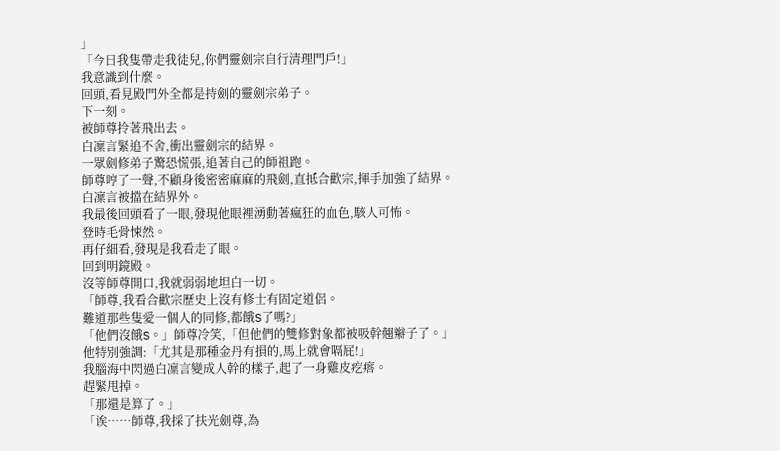」
「今日我隻帶走我徒兒,你們靈劍宗自行清理門戶!」
我意識到什麼。
回頭,看見殿門外全都是持劍的靈劍宗弟子。
下一刻。
被師尊拎著飛出去。
白凜言緊追不舍,衝出靈劍宗的結界。
一眾劍修弟子驚恐慌張,追著自己的師祖跑。
師尊哼了一聲,不顧身後密密麻麻的飛劍,直抵合歡宗,揮手加強了結界。
白凜言被擋在結界外。
我最後回頭看了一眼,發現他眼裡湧動著瘋狂的血色,駭人可怖。
登時毛骨悚然。
再仔細看,發現是我看走了眼。
回到明鏡殿。
沒等師尊開口,我就弱弱地坦白一切。
「師尊,我看合歡宗歷史上沒有修士有固定道侶。
難道那些隻愛一個人的同修,都餓S了嗎?」
「他們沒餓S。」師尊冷笑,「但他們的雙修對象都被吸幹翹辮子了。」
他特別強調:「尤其是那種金丹有損的,馬上就會嗝屁!」
我腦海中閃過白凜言變成人幹的樣子,起了一身雞皮疙瘩。
趕緊甩掉。
「那還是算了。」
「诶……師尊,我採了扶光劍尊,為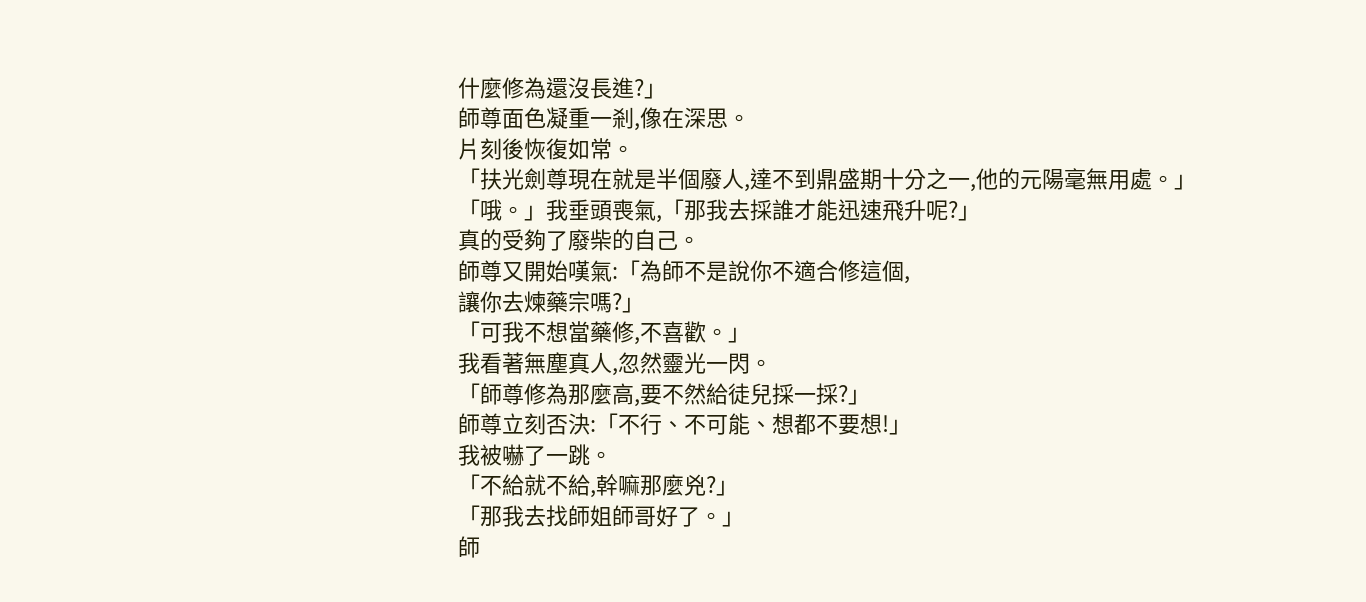什麼修為還沒長進?」
師尊面色凝重一剎,像在深思。
片刻後恢復如常。
「扶光劍尊現在就是半個廢人,達不到鼎盛期十分之一,他的元陽毫無用處。」
「哦。」我垂頭喪氣,「那我去採誰才能迅速飛升呢?」
真的受夠了廢柴的自己。
師尊又開始嘆氣:「為師不是說你不適合修這個,
讓你去煉藥宗嗎?」
「可我不想當藥修,不喜歡。」
我看著無塵真人,忽然靈光一閃。
「師尊修為那麼高,要不然給徒兒採一採?」
師尊立刻否決:「不行、不可能、想都不要想!」
我被嚇了一跳。
「不給就不給,幹嘛那麼兇?」
「那我去找師姐師哥好了。」
師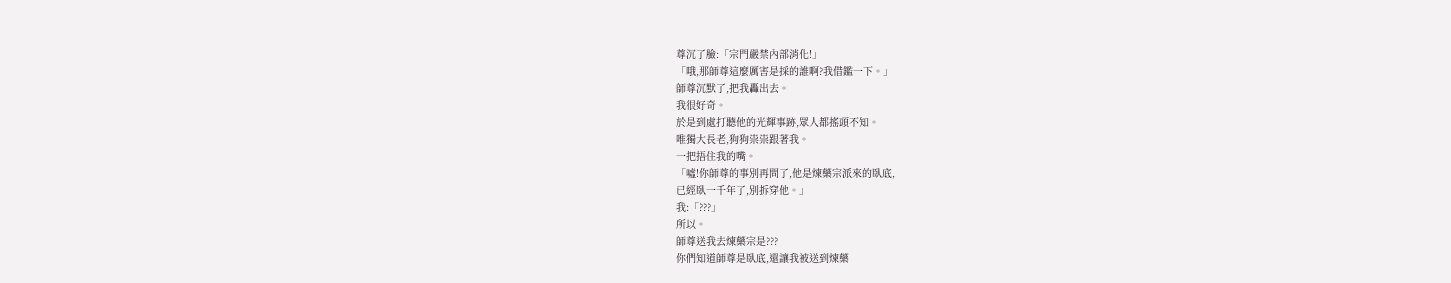尊沉了臉:「宗門嚴禁內部消化!」
「哦,那師尊這麼厲害是採的誰啊?我借鑑一下。」
師尊沉默了,把我轟出去。
我很好奇。
於是到處打聽他的光輝事跡,眾人都搖頭不知。
唯獨大長老,狗狗祟祟跟著我。
一把捂住我的嘴。
「噓!你師尊的事別再問了,他是煉藥宗派來的臥底,
已經臥一千年了,別拆穿他。」
我:「???」
所以。
師尊送我去煉藥宗是???
你們知道師尊是臥底,還讓我被送到煉藥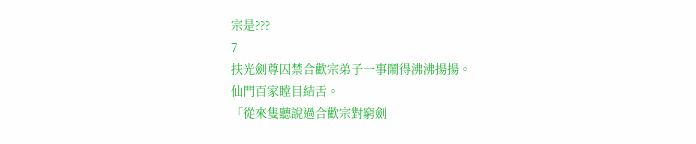宗是???
7
扶光劍尊囚禁合歡宗弟子一事鬧得沸沸揚揚。
仙門百家瞠目結舌。
「從來隻聽說過合歡宗對窮劍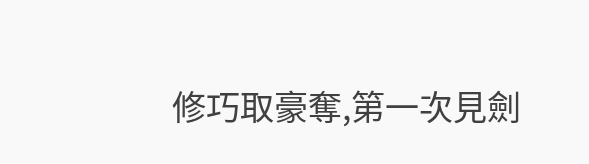修巧取豪奪,第一次見劍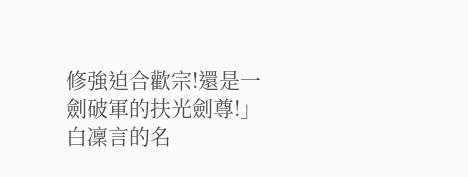修強迫合歡宗!還是一劍破軍的扶光劍尊!」
白凜言的名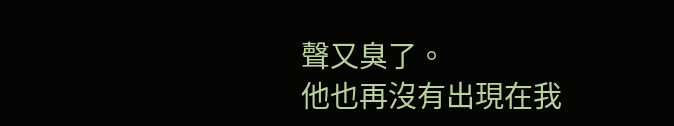聲又臭了。
他也再沒有出現在我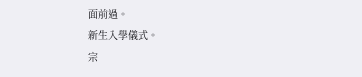面前過。
新生入學儀式。
宗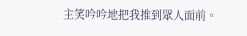主笑吟吟地把我推到眾人面前。